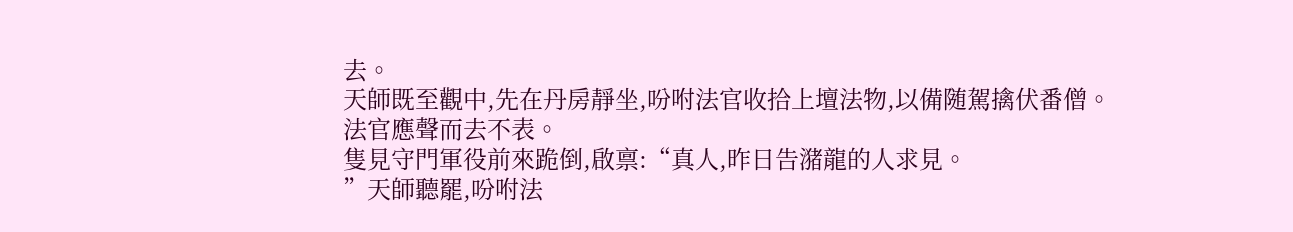去。
天師既至觀中,先在丹房靜坐,吩咐法官收拾上壇法物,以備随駕擒伏番僧。
法官應聲而去不表。
隻見守門軍役前來跪倒,啟禀:“真人,昨日告潴龍的人求見。
”天師聽罷,吩咐法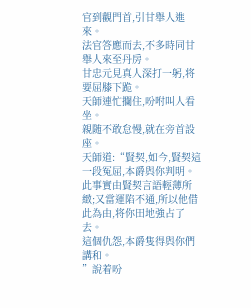官到觀門首,引甘舉人進來。
法官答應而去,不多時同甘舉人來至丹房。
甘忠元見真人深打一躬,将要屈膝下跪。
天師連忙攔住,吩咐叫人看坐。
親随不敢怠慢,就在旁首設座。
天師道:“賢契,如今,賢契這一段冤屈,本爵與你判明。
此事實由賢契言語輕薄所緻;又當運陷不通,所以他借此為由,将你田地強占了去。
這個仇怨,本爵隻得與你們講和。
”說着吩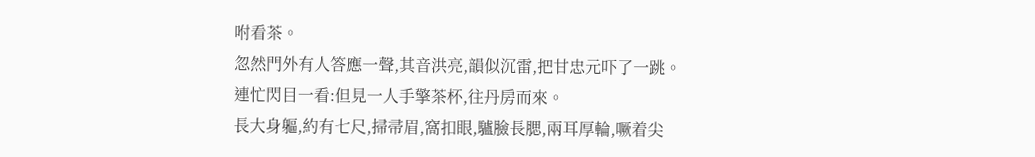咐看茶。
忽然門外有人答應一聲,其音洪亮,韻似沉雷,把甘忠元吓了一跳。
連忙閃目一看:但見一人手擎茶杯,往丹房而來。
長大身軀,約有七尺,掃帚眉,窩扣眼,驢臉長腮,兩耳厚輪,噘着尖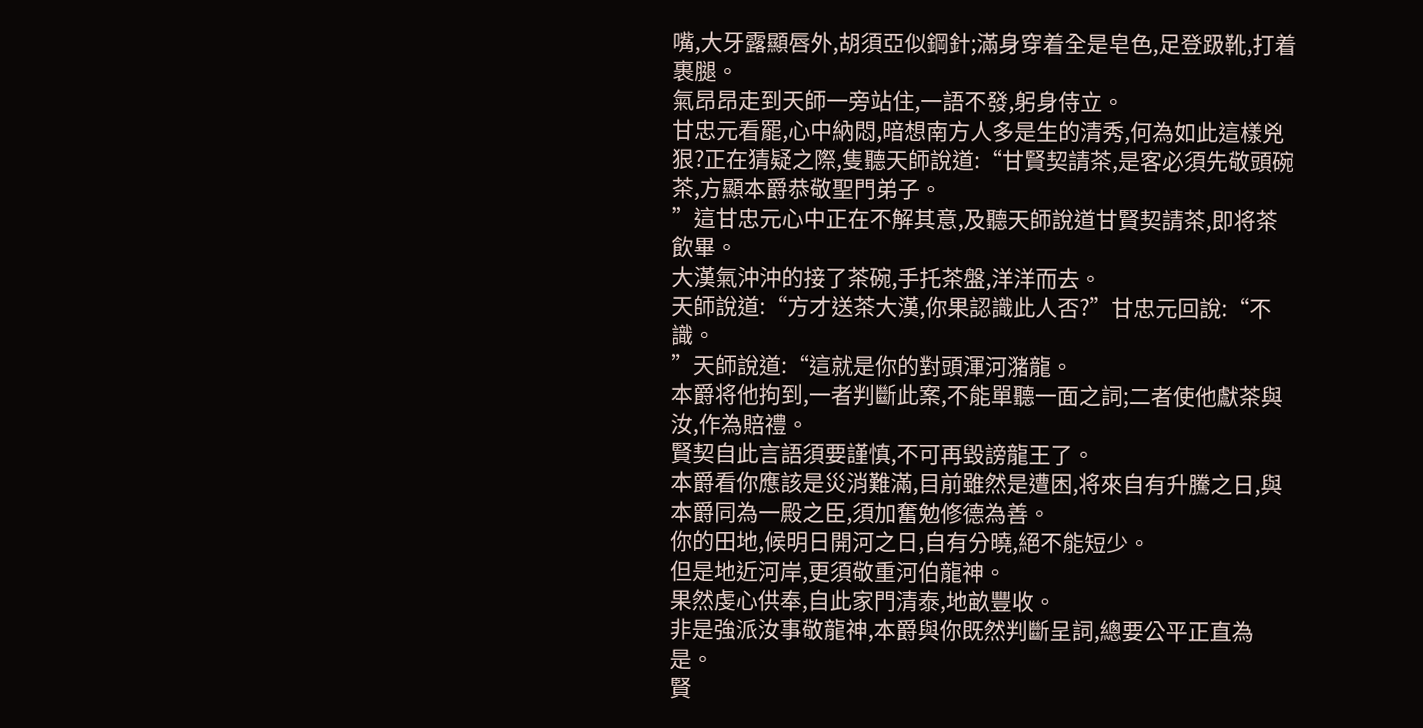嘴,大牙露顯唇外,胡須亞似鋼針;滿身穿着全是皂色,足登趿靴,打着裹腿。
氣昂昂走到天師一旁站住,一語不發,躬身侍立。
甘忠元看罷,心中納悶,暗想南方人多是生的清秀,何為如此這樣兇狠?正在猜疑之際,隻聽天師說道:“甘賢契請茶,是客必須先敬頭碗茶,方顯本爵恭敬聖門弟子。
”這甘忠元心中正在不解其意,及聽天師說道甘賢契請茶,即将茶飲畢。
大漢氣沖沖的接了茶碗,手托茶盤,洋洋而去。
天師說道:“方才送茶大漢,你果認識此人否?”甘忠元回說:“不識。
”天師說道:“這就是你的對頭渾河潴龍。
本爵将他拘到,一者判斷此案,不能單聽一面之詞;二者使他獻茶與汝,作為賠禮。
賢契自此言語須要謹慎,不可再毀謗龍王了。
本爵看你應該是災消難滿,目前雖然是遭困,将來自有升騰之日,與本爵同為一殿之臣,須加奮勉修德為善。
你的田地,候明日開河之日,自有分曉,絕不能短少。
但是地近河岸,更須敬重河伯龍神。
果然虔心供奉,自此家門清泰,地畝豐收。
非是強派汝事敬龍神,本爵與你既然判斷呈詞,總要公平正直為是。
賢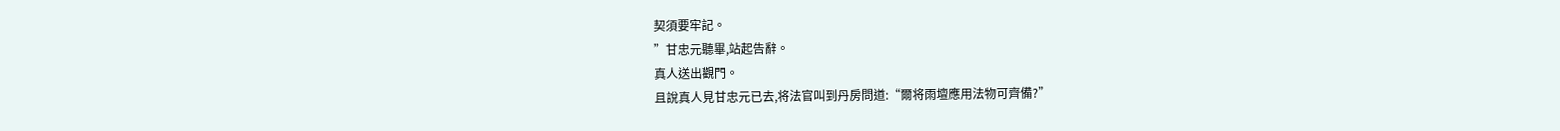契須要牢記。
”甘忠元聽畢,站起告辭。
真人送出觀門。
且說真人見甘忠元已去,将法官叫到丹房問道:“爾将雨壇應用法物可齊備?”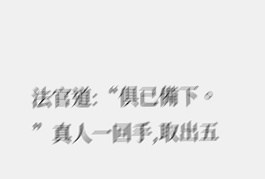法官道:“俱已備下。
”真人一回手,取出五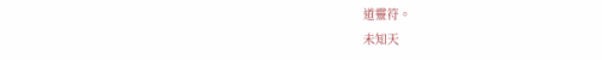道靈符。
未知天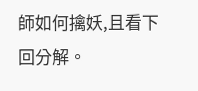師如何擒妖,且看下回分解。